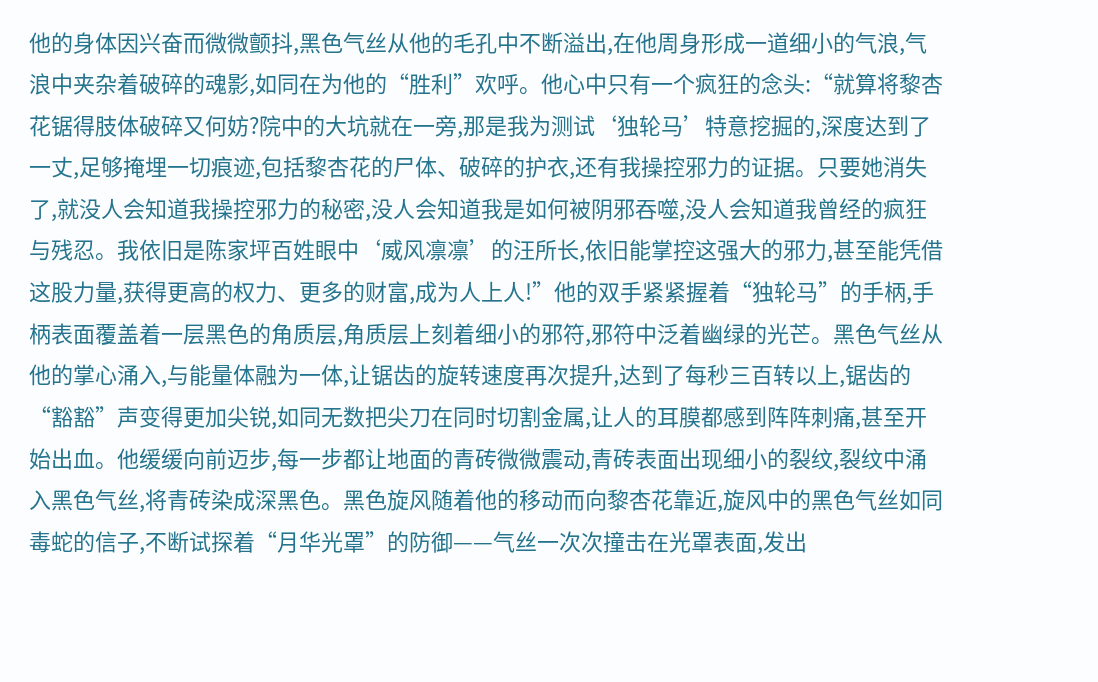他的身体因兴奋而微微颤抖,黑色气丝从他的毛孔中不断溢出,在他周身形成一道细小的气浪,气浪中夹杂着破碎的魂影,如同在为他的“胜利”欢呼。他心中只有一个疯狂的念头:“就算将黎杏花锯得肢体破碎又何妨?院中的大坑就在一旁,那是我为测试‘独轮马’特意挖掘的,深度达到了一丈,足够掩埋一切痕迹,包括黎杏花的尸体、破碎的护衣,还有我操控邪力的证据。只要她消失了,就没人会知道我操控邪力的秘密,没人会知道我是如何被阴邪吞噬,没人会知道我曾经的疯狂与残忍。我依旧是陈家坪百姓眼中‘威风凛凛’的汪所长,依旧能掌控这强大的邪力,甚至能凭借这股力量,获得更高的权力、更多的财富,成为人上人!”他的双手紧紧握着“独轮马”的手柄,手柄表面覆盖着一层黑色的角质层,角质层上刻着细小的邪符,邪符中泛着幽绿的光芒。黑色气丝从他的掌心涌入,与能量体融为一体,让锯齿的旋转速度再次提升,达到了每秒三百转以上,锯齿的“豁豁”声变得更加尖锐,如同无数把尖刀在同时切割金属,让人的耳膜都感到阵阵刺痛,甚至开始出血。他缓缓向前迈步,每一步都让地面的青砖微微震动,青砖表面出现细小的裂纹,裂纹中涌入黑色气丝,将青砖染成深黑色。黑色旋风随着他的移动而向黎杏花靠近,旋风中的黑色气丝如同毒蛇的信子,不断试探着“月华光罩”的防御——气丝一次次撞击在光罩表面,发出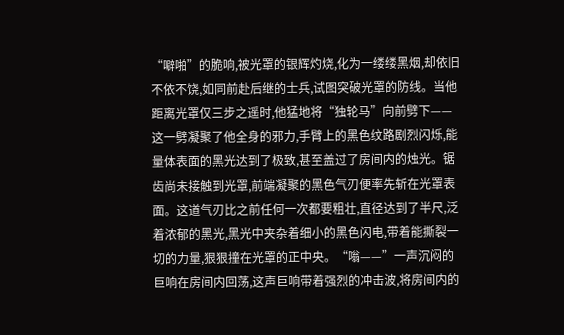“噼啪”的脆响,被光罩的银辉灼烧,化为一缕缕黑烟,却依旧不依不饶,如同前赴后继的士兵,试图突破光罩的防线。当他距离光罩仅三步之遥时,他猛地将“独轮马”向前劈下——这一劈凝聚了他全身的邪力,手臂上的黑色纹路剧烈闪烁,能量体表面的黑光达到了极致,甚至盖过了房间内的烛光。锯齿尚未接触到光罩,前端凝聚的黑色气刃便率先斩在光罩表面。这道气刃比之前任何一次都要粗壮,直径达到了半尺,泛着浓郁的黑光,黑光中夹杂着细小的黑色闪电,带着能撕裂一切的力量,狠狠撞在光罩的正中央。“嗡——”一声沉闷的巨响在房间内回荡,这声巨响带着强烈的冲击波,将房间内的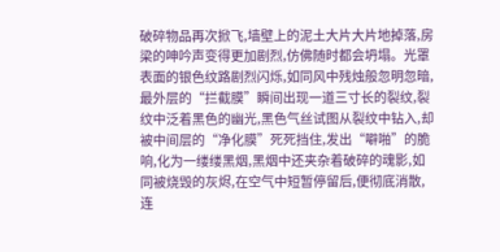破碎物品再次掀飞,墙壁上的泥土大片大片地掉落,房梁的呻吟声变得更加剧烈,仿佛随时都会坍塌。光罩表面的银色纹路剧烈闪烁,如同风中残烛般忽明忽暗,最外层的“拦截膜”瞬间出现一道三寸长的裂纹,裂纹中泛着黑色的幽光,黑色气丝试图从裂纹中钻入,却被中间层的“净化膜”死死挡住,发出“噼啪”的脆响,化为一缕缕黑烟,黑烟中还夹杂着破碎的魂影,如同被烧毁的灰烬,在空气中短暂停留后,便彻底消散,连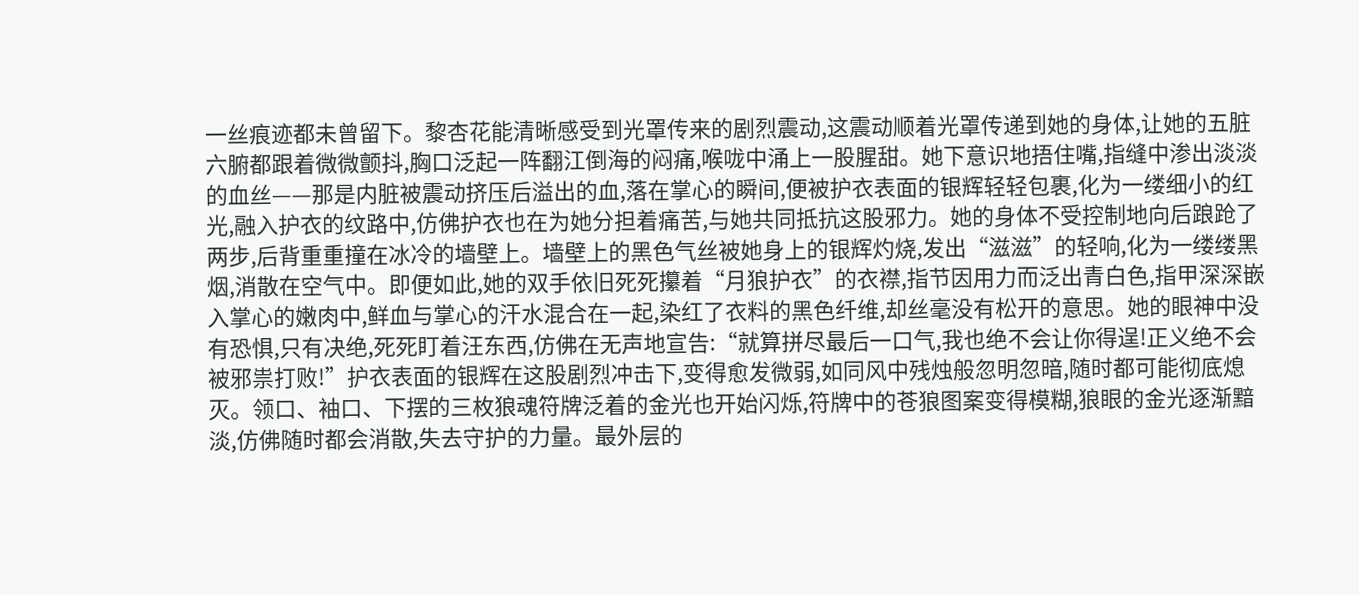一丝痕迹都未曾留下。黎杏花能清晰感受到光罩传来的剧烈震动,这震动顺着光罩传递到她的身体,让她的五脏六腑都跟着微微颤抖,胸口泛起一阵翻江倒海的闷痛,喉咙中涌上一股腥甜。她下意识地捂住嘴,指缝中渗出淡淡的血丝——那是内脏被震动挤压后溢出的血,落在掌心的瞬间,便被护衣表面的银辉轻轻包裹,化为一缕细小的红光,融入护衣的纹路中,仿佛护衣也在为她分担着痛苦,与她共同抵抗这股邪力。她的身体不受控制地向后踉跄了两步,后背重重撞在冰冷的墙壁上。墙壁上的黑色气丝被她身上的银辉灼烧,发出“滋滋”的轻响,化为一缕缕黑烟,消散在空气中。即便如此,她的双手依旧死死攥着“月狼护衣”的衣襟,指节因用力而泛出青白色,指甲深深嵌入掌心的嫩肉中,鲜血与掌心的汗水混合在一起,染红了衣料的黑色纤维,却丝毫没有松开的意思。她的眼神中没有恐惧,只有决绝,死死盯着汪东西,仿佛在无声地宣告:“就算拼尽最后一口气,我也绝不会让你得逞!正义绝不会被邪祟打败!”护衣表面的银辉在这股剧烈冲击下,变得愈发微弱,如同风中残烛般忽明忽暗,随时都可能彻底熄灭。领口、袖口、下摆的三枚狼魂符牌泛着的金光也开始闪烁,符牌中的苍狼图案变得模糊,狼眼的金光逐渐黯淡,仿佛随时都会消散,失去守护的力量。最外层的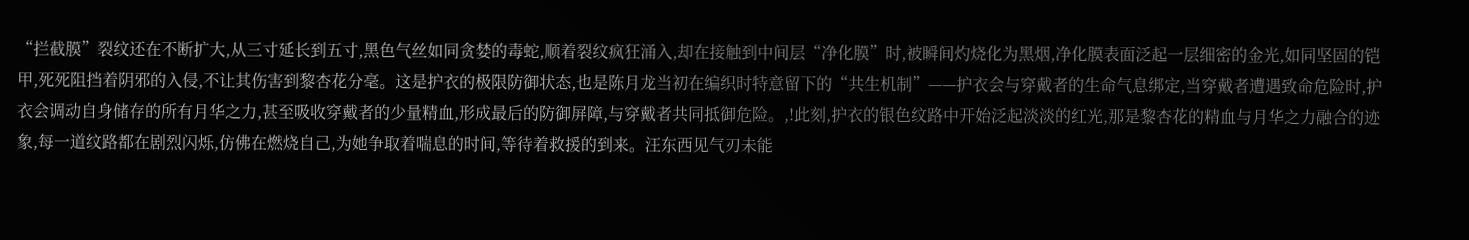“拦截膜”裂纹还在不断扩大,从三寸延长到五寸,黑色气丝如同贪婪的毒蛇,顺着裂纹疯狂涌入,却在接触到中间层“净化膜”时,被瞬间灼烧化为黑烟,净化膜表面泛起一层细密的金光,如同坚固的铠甲,死死阻挡着阴邪的入侵,不让其伤害到黎杏花分毫。这是护衣的极限防御状态,也是陈月龙当初在编织时特意留下的“共生机制”——护衣会与穿戴者的生命气息绑定,当穿戴者遭遇致命危险时,护衣会调动自身储存的所有月华之力,甚至吸收穿戴者的少量精血,形成最后的防御屏障,与穿戴者共同抵御危险。,!此刻,护衣的银色纹路中开始泛起淡淡的红光,那是黎杏花的精血与月华之力融合的迹象,每一道纹路都在剧烈闪烁,仿佛在燃烧自己,为她争取着喘息的时间,等待着救援的到来。汪东西见气刃未能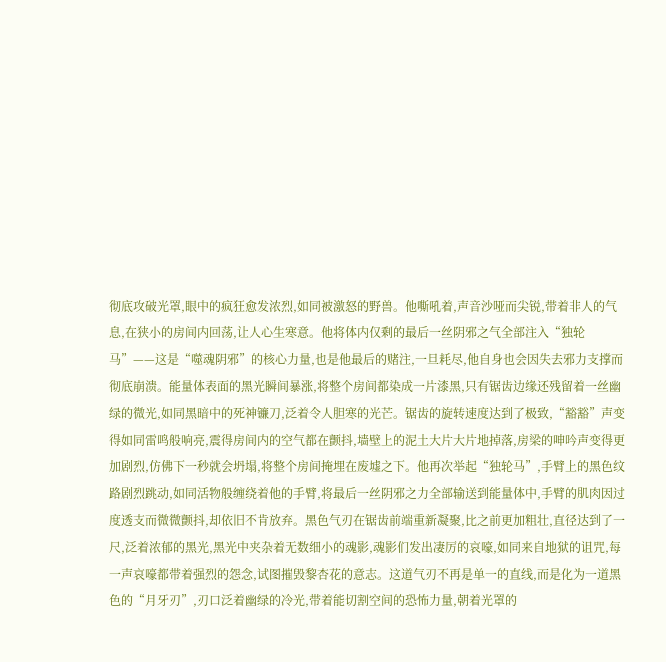彻底攻破光罩,眼中的疯狂愈发浓烈,如同被激怒的野兽。他嘶吼着,声音沙哑而尖锐,带着非人的气息,在狭小的房间内回荡,让人心生寒意。他将体内仅剩的最后一丝阴邪之气全部注入“独轮马”——这是“噬魂阴邪”的核心力量,也是他最后的赌注,一旦耗尽,他自身也会因失去邪力支撑而彻底崩溃。能量体表面的黑光瞬间暴涨,将整个房间都染成一片漆黑,只有锯齿边缘还残留着一丝幽绿的微光,如同黑暗中的死神镰刀,泛着令人胆寒的光芒。锯齿的旋转速度达到了极致,“豁豁”声变得如同雷鸣般响亮,震得房间内的空气都在颤抖,墙壁上的泥土大片大片地掉落,房梁的呻吟声变得更加剧烈,仿佛下一秒就会坍塌,将整个房间掩埋在废墟之下。他再次举起“独轮马”,手臂上的黑色纹路剧烈跳动,如同活物般缠绕着他的手臂,将最后一丝阴邪之力全部输送到能量体中,手臂的肌肉因过度透支而微微颤抖,却依旧不肯放弃。黑色气刃在锯齿前端重新凝聚,比之前更加粗壮,直径达到了一尺,泛着浓郁的黑光,黑光中夹杂着无数细小的魂影,魂影们发出凄厉的哀嚎,如同来自地狱的诅咒,每一声哀嚎都带着强烈的怨念,试图摧毁黎杏花的意志。这道气刃不再是单一的直线,而是化为一道黑色的“月牙刃”,刃口泛着幽绿的冷光,带着能切割空间的恐怖力量,朝着光罩的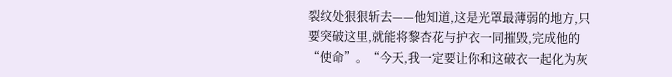裂纹处狠狠斩去——他知道,这是光罩最薄弱的地方,只要突破这里,就能将黎杏花与护衣一同摧毁,完成他的“使命”。“今天,我一定要让你和这破衣一起化为灰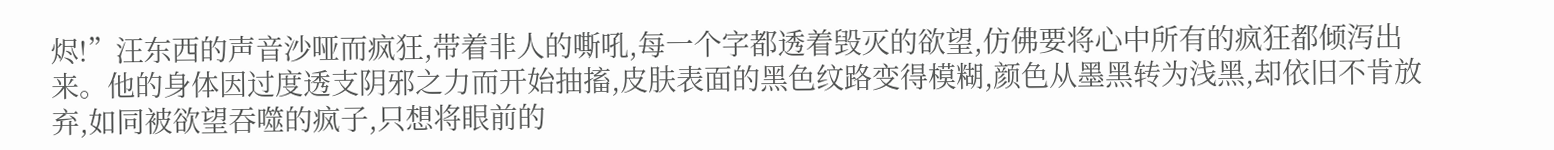烬!”汪东西的声音沙哑而疯狂,带着非人的嘶吼,每一个字都透着毁灭的欲望,仿佛要将心中所有的疯狂都倾泻出来。他的身体因过度透支阴邪之力而开始抽搐,皮肤表面的黑色纹路变得模糊,颜色从墨黑转为浅黑,却依旧不肯放弃,如同被欲望吞噬的疯子,只想将眼前的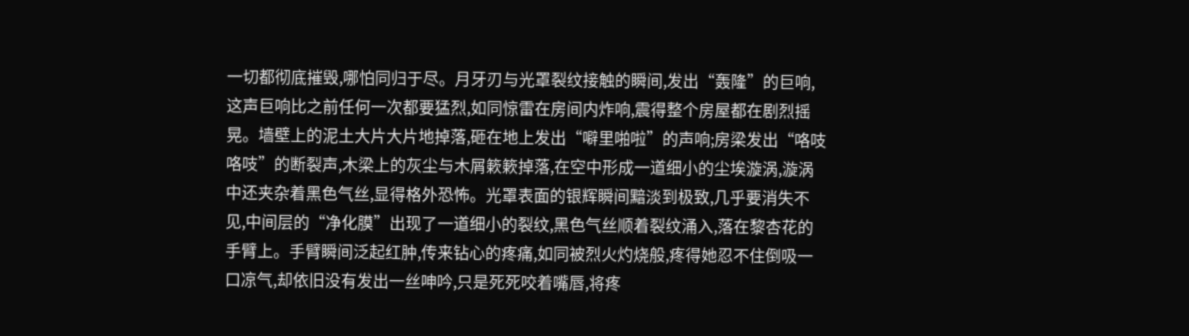一切都彻底摧毁,哪怕同归于尽。月牙刃与光罩裂纹接触的瞬间,发出“轰隆”的巨响,这声巨响比之前任何一次都要猛烈,如同惊雷在房间内炸响,震得整个房屋都在剧烈摇晃。墙壁上的泥土大片大片地掉落,砸在地上发出“噼里啪啦”的声响;房梁发出“咯吱咯吱”的断裂声,木梁上的灰尘与木屑簌簌掉落,在空中形成一道细小的尘埃漩涡,漩涡中还夹杂着黑色气丝,显得格外恐怖。光罩表面的银辉瞬间黯淡到极致,几乎要消失不见,中间层的“净化膜”出现了一道细小的裂纹,黑色气丝顺着裂纹涌入,落在黎杏花的手臂上。手臂瞬间泛起红肿,传来钻心的疼痛,如同被烈火灼烧般,疼得她忍不住倒吸一口凉气,却依旧没有发出一丝呻吟,只是死死咬着嘴唇,将疼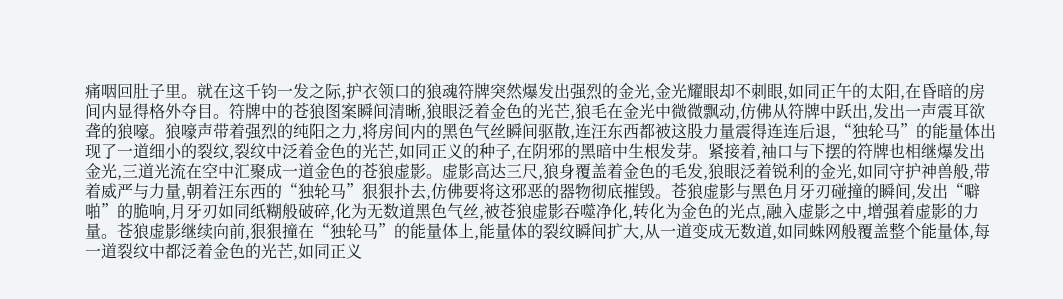痛咽回肚子里。就在这千钧一发之际,护衣领口的狼魂符牌突然爆发出强烈的金光,金光耀眼却不刺眼,如同正午的太阳,在昏暗的房间内显得格外夺目。符牌中的苍狼图案瞬间清晰,狼眼泛着金色的光芒,狼毛在金光中微微飘动,仿佛从符牌中跃出,发出一声震耳欲聋的狼嚎。狼嚎声带着强烈的纯阳之力,将房间内的黑色气丝瞬间驱散,连汪东西都被这股力量震得连连后退,“独轮马”的能量体出现了一道细小的裂纹,裂纹中泛着金色的光芒,如同正义的种子,在阴邪的黑暗中生根发芽。紧接着,袖口与下摆的符牌也相继爆发出金光,三道光流在空中汇聚成一道金色的苍狼虚影。虚影高达三尺,狼身覆盖着金色的毛发,狼眼泛着锐利的金光,如同守护神兽般,带着威严与力量,朝着汪东西的“独轮马”狠狠扑去,仿佛要将这邪恶的器物彻底摧毁。苍狼虚影与黑色月牙刃碰撞的瞬间,发出“噼啪”的脆响,月牙刃如同纸糊般破碎,化为无数道黑色气丝,被苍狼虚影吞噬净化,转化为金色的光点,融入虚影之中,增强着虚影的力量。苍狼虚影继续向前,狠狠撞在“独轮马”的能量体上,能量体的裂纹瞬间扩大,从一道变成无数道,如同蛛网般覆盖整个能量体,每一道裂纹中都泛着金色的光芒,如同正义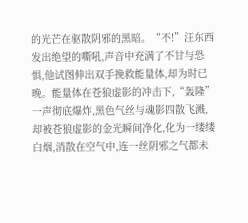的光芒在驱散阴邪的黑暗。“不!”汪东西发出绝望的嘶吼,声音中充满了不甘与恐惧,他试图伸出双手挽救能量体,却为时已晚。能量体在苍狼虚影的冲击下,“轰隆”一声彻底爆炸,黑色气丝与魂影四散飞溅,却被苍狼虚影的金光瞬间净化,化为一缕缕白烟,消散在空气中,连一丝阴邪之气都未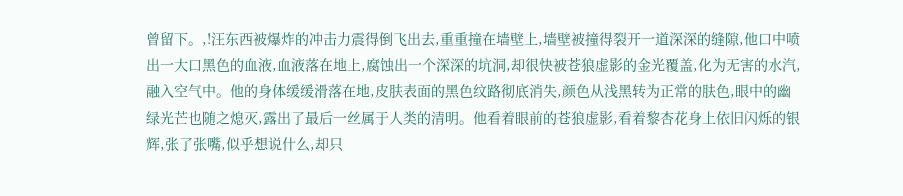曾留下。,!汪东西被爆炸的冲击力震得倒飞出去,重重撞在墙壁上,墙壁被撞得裂开一道深深的缝隙,他口中喷出一大口黑色的血液,血液落在地上,腐蚀出一个深深的坑洞,却很快被苍狼虚影的金光覆盖,化为无害的水汽,融入空气中。他的身体缓缓滑落在地,皮肤表面的黑色纹路彻底消失,颜色从浅黑转为正常的肤色,眼中的幽绿光芒也随之熄灭,露出了最后一丝属于人类的清明。他看着眼前的苍狼虚影,看着黎杏花身上依旧闪烁的银辉,张了张嘴,似乎想说什么,却只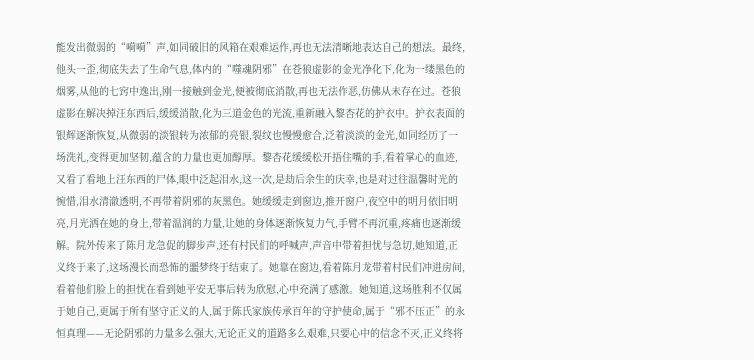能发出微弱的“嗬嗬”声,如同破旧的风箱在艰难运作,再也无法清晰地表达自己的想法。最终,他头一歪,彻底失去了生命气息,体内的“噬魂阴邪”在苍狼虚影的金光净化下,化为一缕黑色的烟雾,从他的七窍中逸出,刚一接触到金光,便被彻底消散,再也无法作恶,仿佛从未存在过。苍狼虚影在解决掉汪东西后,缓缓消散,化为三道金色的光流,重新融入黎杏花的护衣中。护衣表面的银辉逐渐恢复,从微弱的淡银转为浓郁的亮银,裂纹也慢慢愈合,泛着淡淡的金光,如同经历了一场洗礼,变得更加坚韧,蕴含的力量也更加醇厚。黎杏花缓缓松开捂住嘴的手,看着掌心的血迹,又看了看地上汪东西的尸体,眼中泛起泪水,这一次,是劫后余生的庆幸,也是对过往温馨时光的惋惜,泪水清澈透明,不再带着阴邪的灰黑色。她缓缓走到窗边,推开窗户,夜空中的明月依旧明亮,月光洒在她的身上,带着温润的力量,让她的身体逐渐恢复力气,手臂不再沉重,疼痛也逐渐缓解。院外传来了陈月龙急促的脚步声,还有村民们的呼喊声,声音中带着担忧与急切,她知道,正义终于来了,这场漫长而恐怖的噩梦终于结束了。她靠在窗边,看着陈月龙带着村民们冲进房间,看着他们脸上的担忧在看到她平安无事后转为欣慰,心中充满了感激。她知道,这场胜利不仅属于她自己,更属于所有坚守正义的人,属于陈氏家族传承百年的守护使命,属于“邪不压正”的永恒真理——无论阴邪的力量多么强大,无论正义的道路多么艰难,只要心中的信念不灭,正义终将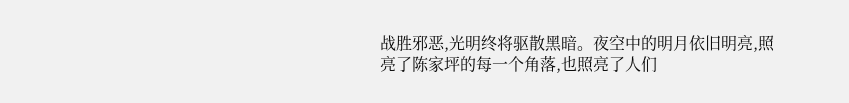战胜邪恶,光明终将驱散黑暗。夜空中的明月依旧明亮,照亮了陈家坪的每一个角落,也照亮了人们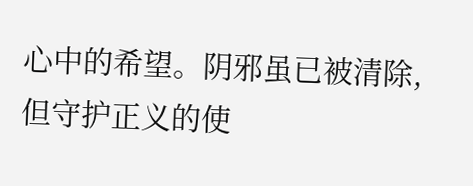心中的希望。阴邪虽已被清除,但守护正义的使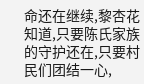命还在继续,黎杏花知道,只要陈氏家族的守护还在,只要村民们团结一心,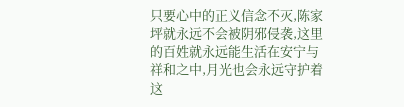只要心中的正义信念不灭,陈家坪就永远不会被阴邪侵袭,这里的百姓就永远能生活在安宁与祥和之中,月光也会永远守护着这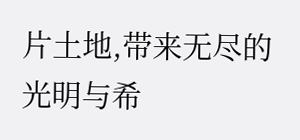片土地,带来无尽的光明与希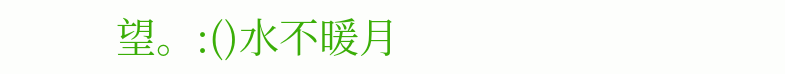望。:()水不暖月